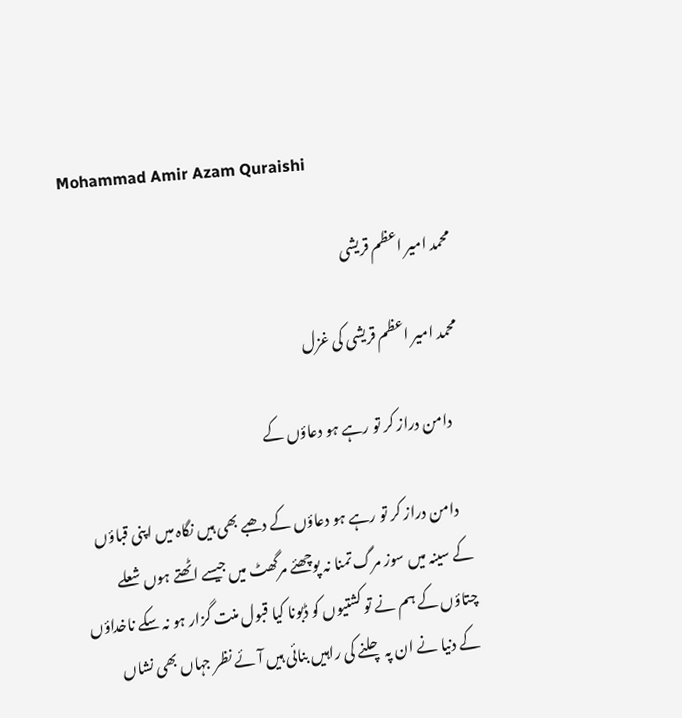Mohammad Amir Azam Quraishi

محمد امیر اعظم قریشی

محمد امیر اعظم قریشی کی غزل

    دامن دراز کر تو رہے ہو دعاؤں کے

    دامن دراز کر تو رہے ہو دعاؤں کے دھبے بھی ہیں نگاہ میں اپنی قباؤں کے سینہ میں سوز مرگ تمنا نہ پوچھئے مرگھٹ میں جیسے اٹھتے ہوں شعلے چتاؤں کے ہم نے تو کشتیوں کو ڈبونا کیا قبول منت گزار ہو نہ سکے ناخداؤں کے دنیا نے ان پہ چلنے کی راہیں بنائی ہیں آئے نظر جہاں بھی نشاں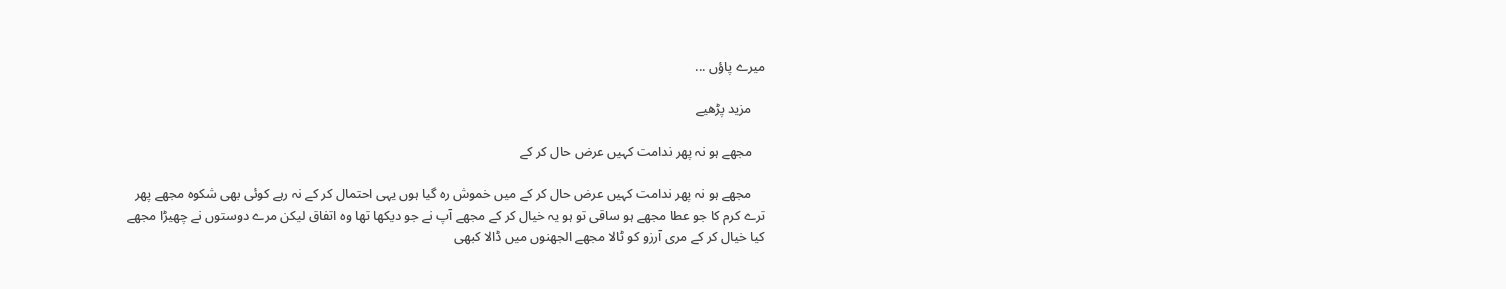میرے پاؤں ...

    مزید پڑھیے

    مجھے ہو نہ پھر ندامت کہیں عرض حال کر کے

    مجھے ہو نہ پھر ندامت کہیں عرض حال کر کے میں خموش رہ گیا ہوں یہی احتمال کر کے نہ رہے کوئی بھی شکوہ مجھے پھر ترے کرم کا جو عطا مجھے ہو ساقی تو ہو یہ خیال کر کے مجھے آپ نے جو دیکھا تھا وہ اتفاق لیکن مرے دوستوں نے چھیڑا مجھے کیا خیال کر کے مری آرزو کو ٹالا مجھے الجھنوں میں ڈالا کبھی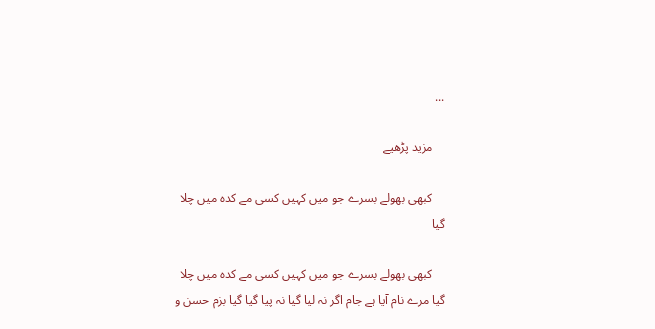...

    مزید پڑھیے

    کبھی بھولے بسرے جو میں کہیں کسی مے کدہ میں چلا گیا

    کبھی بھولے بسرے جو میں کہیں کسی مے کدہ میں چلا گیا مرے نام آیا ہے جام اگر نہ لیا گیا نہ پیا گیا گیا بزم حسن و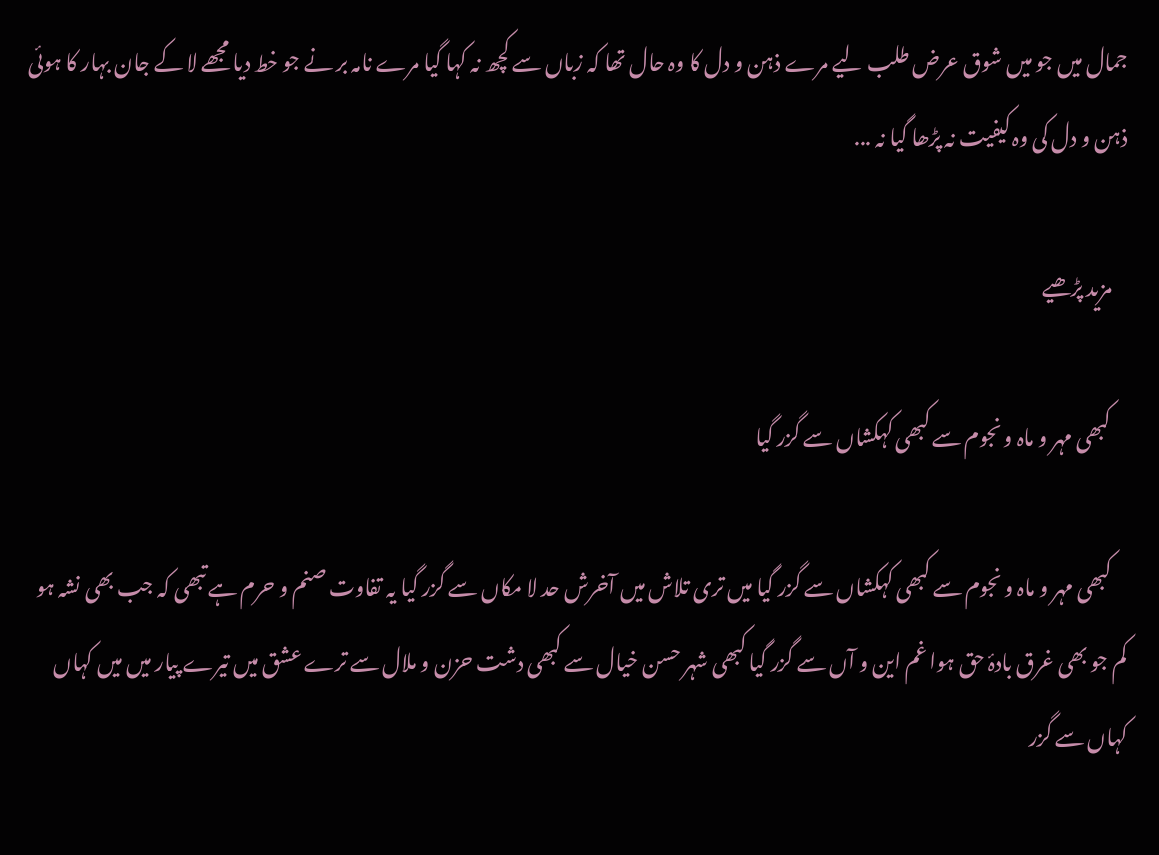جمال میں جو میں شوق عرض طلب لیے مرے ذہن و دل کا وہ حال تھا کہ زباں سے کچھ نہ کہا گیا مرے نامہ بر نے جو خط دیا مجھے لا کے جان بہار کا ہوئی ذہن و دل کی وہ کیفیت نہ پڑھا گیا نہ ...

    مزید پڑھیے

    کبھی مہر و ماہ و نجوم سے کبھی کہکشاں سے گزر گیا

    کبھی مہر و ماہ و نجوم سے کبھی کہکشاں سے گزر گیا میں تری تلاش میں آخرش حد لا مکاں سے گزر گیا یہ تفاوت صنم و حرم ہے تبھی کہ جب بھی نشہ ہو کم جو بھی غرق بادۂ حق ہوا غم این و آں سے گزر گیا کبھی شہر حسن خیال سے کبھی دشت حزن و ملال سے ترے عشق میں تیرے پیار میں میں کہاں کہاں سے گزر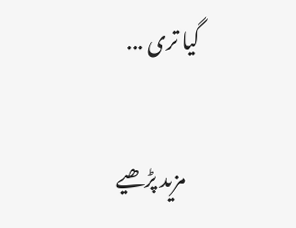گیا تری ...

    مزید پڑھیے